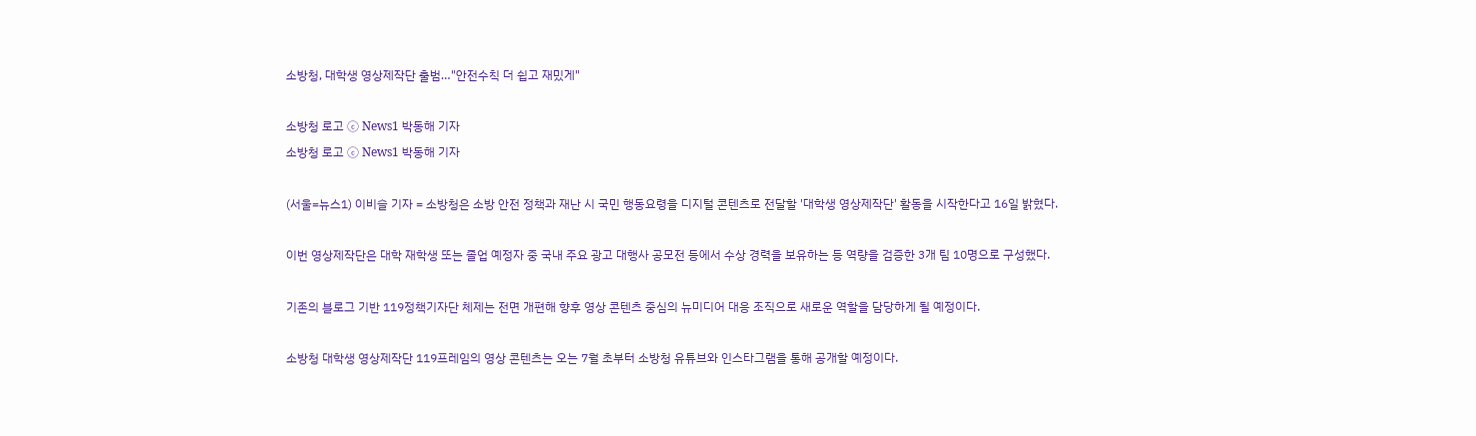소방청, 대학생 영상제작단 출범…"안전수칙 더 쉽고 재밌게"

소방청 로고 ⓒ News1 박동해 기자
소방청 로고 ⓒ News1 박동해 기자

(서울=뉴스1) 이비슬 기자 = 소방청은 소방 안전 정책과 재난 시 국민 행동요령을 디지털 콘텐츠로 전달할 '대학생 영상제작단' 활동을 시작한다고 16일 밝혔다.

이번 영상제작단은 대학 재학생 또는 졸업 예정자 중 국내 주요 광고 대행사 공모전 등에서 수상 경력을 보유하는 등 역량을 검증한 3개 팀 10명으로 구성했다.

기존의 블로그 기반 119정책기자단 체제는 전면 개편해 향후 영상 콘텐츠 중심의 뉴미디어 대응 조직으로 새로운 역할을 담당하게 될 예정이다.

소방청 대학생 영상제작단 119프레임의 영상 콘텐츠는 오는 7월 초부터 소방청 유튜브와 인스타그램을 통해 공개할 예정이다.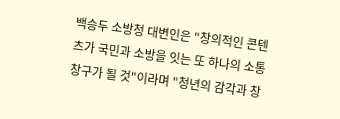백승두 소방청 대변인은 "창의적인 콘텐츠가 국민과 소방을 잇는 또 하나의 소통 창구가 될 것"이라며 "청년의 감각과 창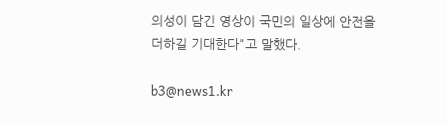의성이 담긴 영상이 국민의 일상에 안전을 더하길 기대한다"고 말했다.

b3@news1.kr